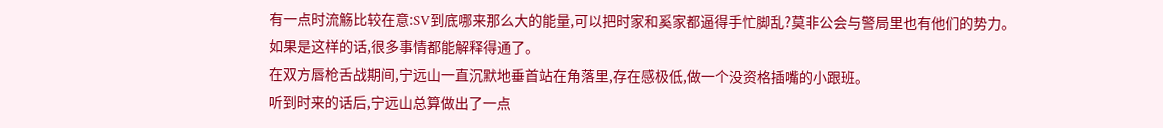有一点时流觞比较在意:SV到底哪来那么大的能量,可以把时家和奚家都逼得手忙脚乱?莫非公会与警局里也有他们的势力。
如果是这样的话,很多事情都能解释得通了。
在双方唇枪舌战期间,宁远山一直沉默地垂首站在角落里,存在感极低,做一个没资格插嘴的小跟班。
听到时来的话后,宁远山总算做出了一点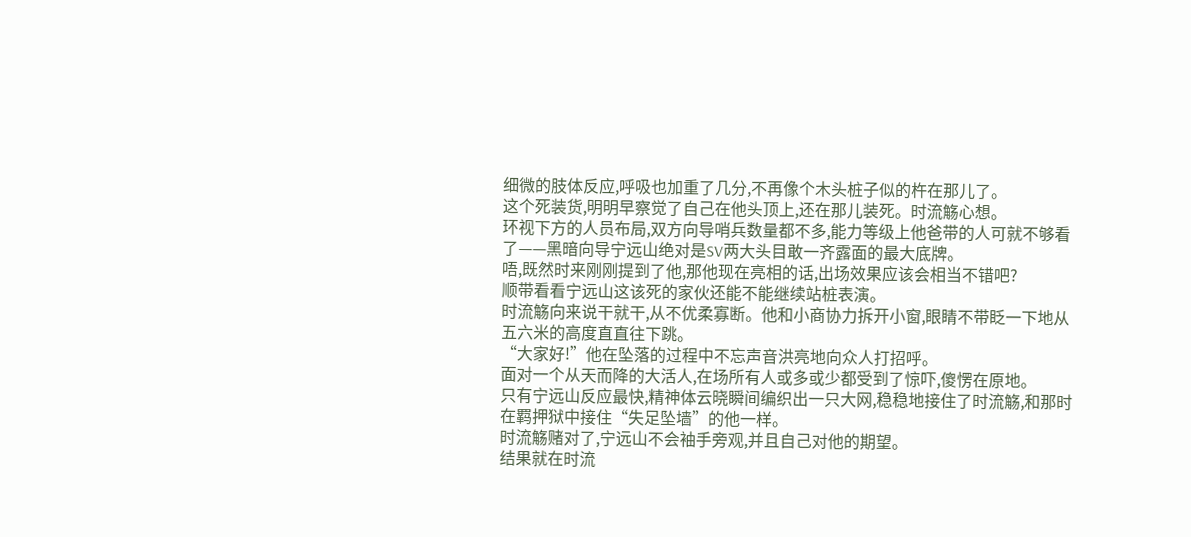细微的肢体反应,呼吸也加重了几分,不再像个木头桩子似的杵在那儿了。
这个死装货,明明早察觉了自己在他头顶上,还在那儿装死。时流觞心想。
环视下方的人员布局,双方向导哨兵数量都不多,能力等级上他爸带的人可就不够看了——黑暗向导宁远山绝对是SV两大头目敢一齐露面的最大底牌。
唔,既然时来刚刚提到了他,那他现在亮相的话,出场效果应该会相当不错吧?
顺带看看宁远山这该死的家伙还能不能继续站桩表演。
时流觞向来说干就干,从不优柔寡断。他和小商协力拆开小窗,眼睛不带眨一下地从五六米的高度直直往下跳。
“大家好!”他在坠落的过程中不忘声音洪亮地向众人打招呼。
面对一个从天而降的大活人,在场所有人或多或少都受到了惊吓,傻愣在原地。
只有宁远山反应最快,精神体云晓瞬间编织出一只大网,稳稳地接住了时流觞,和那时在羁押狱中接住“失足坠墙”的他一样。
时流觞赌对了,宁远山不会袖手旁观,并且自己对他的期望。
结果就在时流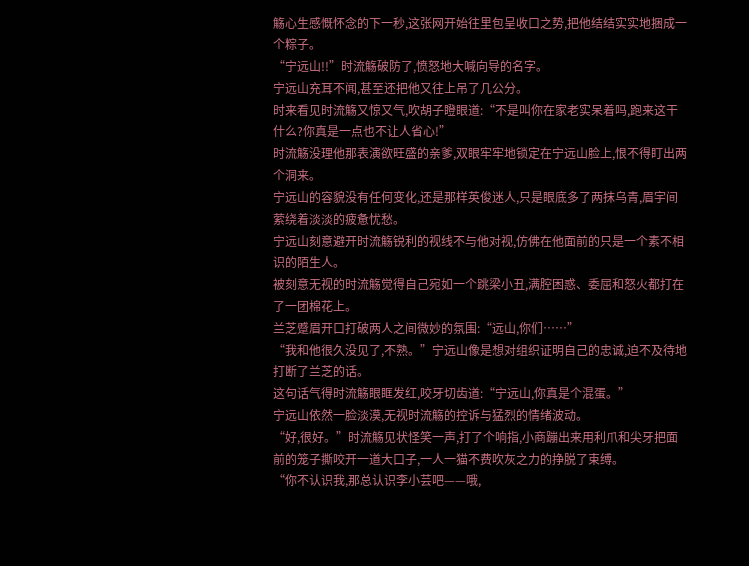觞心生感慨怀念的下一秒,这张网开始往里包呈收口之势,把他结结实实地捆成一个粽子。
“宁远山!!”时流觞破防了,愤怒地大喊向导的名字。
宁远山充耳不闻,甚至还把他又往上吊了几公分。
时来看见时流觞又惊又气,吹胡子瞪眼道:“不是叫你在家老实呆着吗,跑来这干什么?你真是一点也不让人省心!”
时流觞没理他那表演欲旺盛的亲爹,双眼牢牢地锁定在宁远山脸上,恨不得盯出两个洞来。
宁远山的容貌没有任何变化,还是那样英俊迷人,只是眼底多了两抹乌青,眉宇间萦绕着淡淡的疲惫忧愁。
宁远山刻意避开时流觞锐利的视线不与他对视,仿佛在他面前的只是一个素不相识的陌生人。
被刻意无视的时流觞觉得自己宛如一个跳梁小丑,满腔困惑、委屈和怒火都打在了一团棉花上。
兰芝蹙眉开口打破两人之间微妙的氛围:“远山,你们……”
“我和他很久没见了,不熟。”宁远山像是想对组织证明自己的忠诚,迫不及待地打断了兰芝的话。
这句话气得时流觞眼眶发红,咬牙切齿道:“宁远山,你真是个混蛋。”
宁远山依然一脸淡漠,无视时流觞的控诉与猛烈的情绪波动。
“好,很好。”时流觞见状怪笑一声,打了个响指,小商蹦出来用利爪和尖牙把面前的笼子撕咬开一道大口子,一人一猫不费吹灰之力的挣脱了束缚。
“你不认识我,那总认识李小芸吧——哦,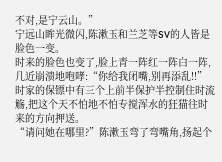不对,是宁云山。”
宁远山眸光微闪,陈漱玉和兰芝等SV的人皆是脸色一变。
时来的脸色也变了,脸上青一阵红一阵白一阵,几近崩溃地咆哮:“你给我闭嘴,别再添乱!!”
时家的保镖中有三个上前半保护半控制住时流觞,把这个天不怕地不怕专搅浑水的狂猫往时来的方向押送。
“请问她在哪里?”陈漱玉弯了弯嘴角,扬起个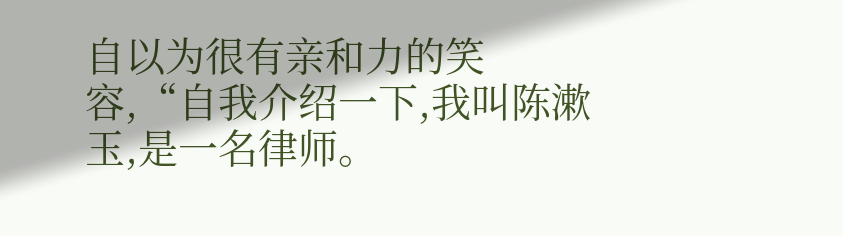自以为很有亲和力的笑容,“自我介绍一下,我叫陈漱玉,是一名律师。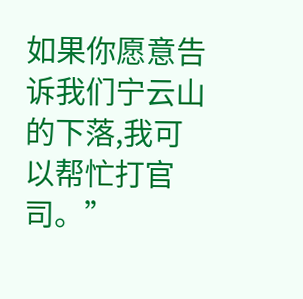如果你愿意告诉我们宁云山的下落,我可以帮忙打官司。”